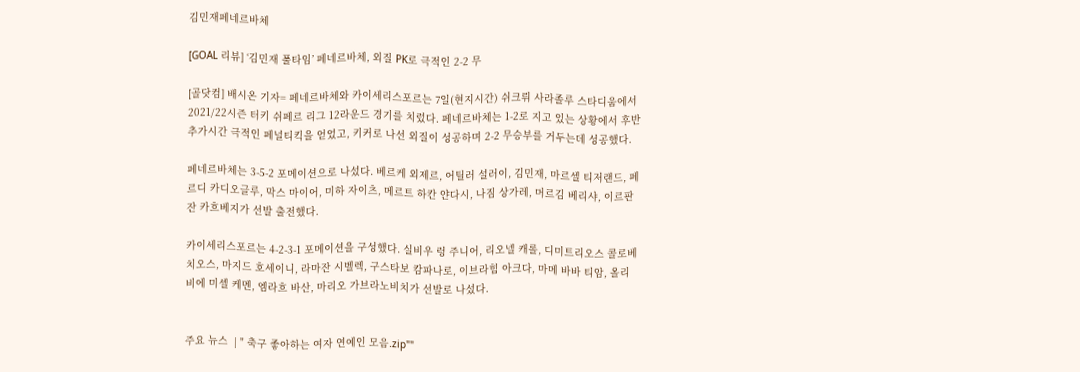김민재페네르바체

[GOAL 리뷰] ‘김민재 풀타임’ 페네르바체, 외질 PK로 극적인 2-2 무

[골닷컴] 배시온 기자= 페네르바체와 카이세리스포르는 7일(현지시간) 쉬크뤼 사라졸루 스타디움에서 2021/22시즌 터키 쉬페르 리그 12라운드 경기를 치렀다. 페네르바체는 1-2로 지고 있는 상황에서 후반 추가시간 극적인 페널티킥을 얻었고, 키커로 나선 외질이 성공하며 2-2 무승부를 거두는데 성공했다.

페네르바체는 3-5-2 포메이션으로 나섰다. 베르케 외제르, 어틸러 설러이, 김민재, 마르셀 티저랜드, 페르디 카디오글루, 막스 마이어, 미하 자이츠, 메르트 하칸 얀다시, 나짐 상가레, 머르김 베리샤, 이르판 잔 카흐베지가 선발 출전했다.

카이세리스포르는 4-2-3-1 포메이션을 구성했다. 실비우 렁 주니어, 리오넬 캐롤, 디미트리오스 콜로베치오스, 마지드 호세이니, 라마잔 시벨렉, 구스타보 캄파나로, 이브라힘 아크다, 마메 바바 티암, 올리비에 미셸 케멘, 엠라흐 바산, 마리오 가브라노비치가 선발로 나섰다.


주요 뉴스  | " 축구 좋아하는 여자 연예인 모음.zip""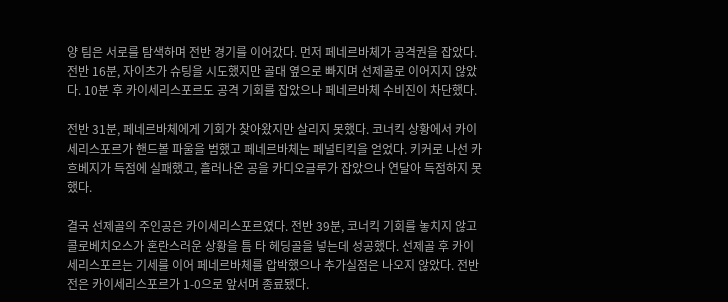양 팀은 서로를 탐색하며 전반 경기를 이어갔다. 먼저 페네르바체가 공격권을 잡았다. 전반 16분, 자이츠가 슈팅을 시도했지만 골대 옆으로 빠지며 선제골로 이어지지 않았다. 10분 후 카이세리스포르도 공격 기회를 잡았으나 페네르바체 수비진이 차단했다.

전반 31분, 페네르바체에게 기회가 찾아왔지만 살리지 못했다. 코너킥 상황에서 카이세리스포르가 핸드볼 파울을 범했고 페네르바체는 페널티킥을 얻었다. 키커로 나선 카흐베지가 득점에 실패했고, 흘러나온 공을 카디오글루가 잡았으나 연달아 득점하지 못했다.

결국 선제골의 주인공은 카이세리스포르였다. 전반 39분, 코너킥 기회를 놓치지 않고 콜로베치오스가 혼란스러운 상황을 틈 타 헤딩골을 넣는데 성공했다. 선제골 후 카이세리스포르는 기세를 이어 페네르바체를 압박했으나 추가실점은 나오지 않았다. 전반전은 카이세리스포르가 1-0으로 앞서며 종료됐다.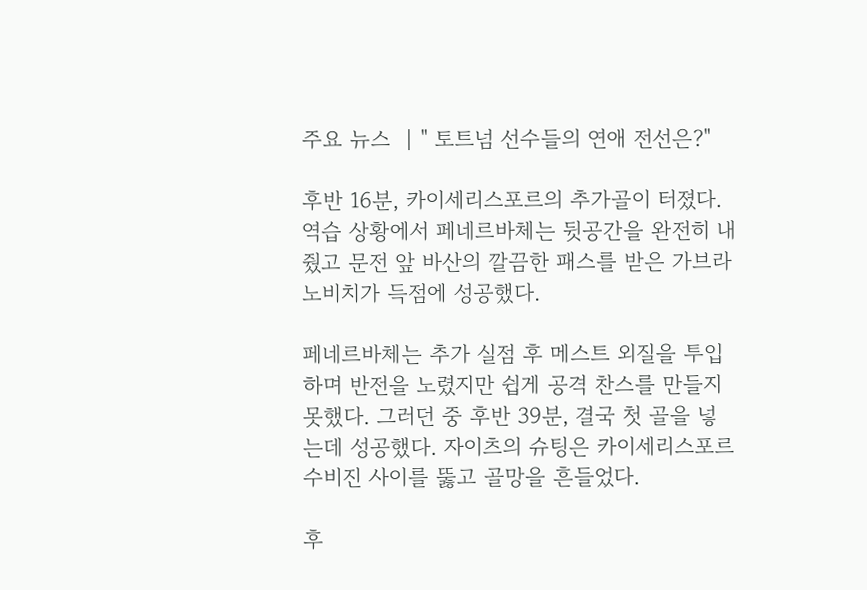주요 뉴스  | " 토트넘 선수들의 연애 전선은?"

후반 16분, 카이세리스포르의 추가골이 터졌다. 역습 상황에서 페네르바체는 뒷공간을 완전히 내줬고 문전 앞 바산의 깔끔한 패스를 받은 가브라노비치가 득점에 성공했다.

페네르바체는 추가 실점 후 메스트 외질을 투입하며 반전을 노렸지만 쉽게 공격 찬스를 만들지 못했다. 그러던 중 후반 39분, 결국 첫 골을 넣는데 성공했다. 자이츠의 슈팅은 카이세리스포르 수비진 사이를 뚫고 골망을 흔들었다.

후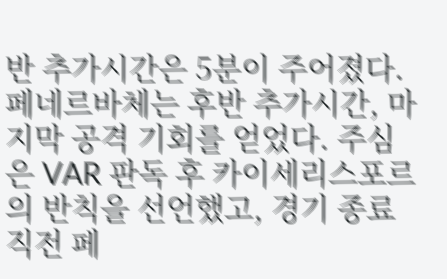반 추가시간은 5분이 주어졌다. 페네르바체는 후반 추가시간, 마지막 공격 기회를 얻었다. 주심은 VAR 판독 후 카이세리스포르의 반칙을 선언했고, 경기 종료 직전 페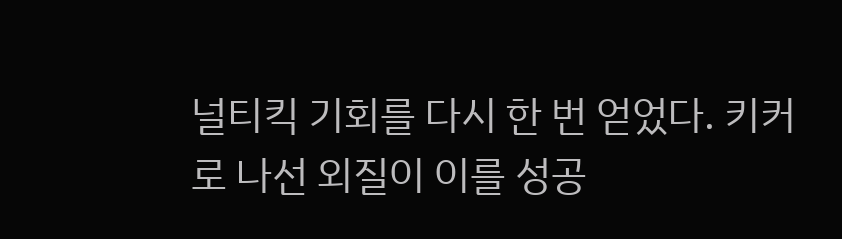널티킥 기회를 다시 한 번 얻었다. 키커로 나선 외질이 이를 성공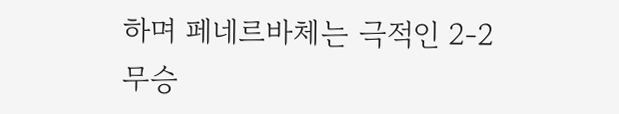하며 페네르바체는 극적인 2-2 무승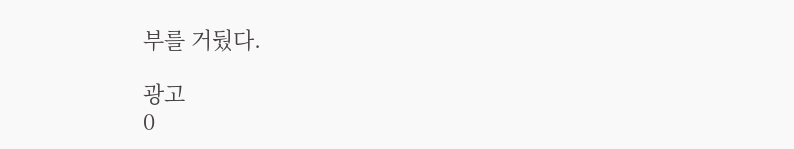부를 거뒀다.

광고
0